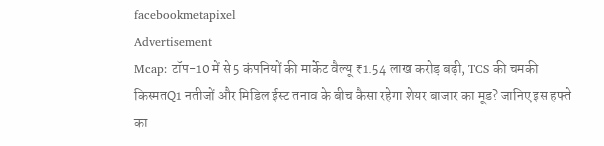facebookmetapixel
Advertisement
Mcap: टॉप-10 में से 5 कंपनियों की मार्केट वैल्यू ₹1.54 लाख करोड़ बढ़ी, TCS की चमकी किस्मतQ1 नतीजों और मिडिल ईस्ट तनाव के बीच कैसा रहेगा शेयर बाजार का मूड? जानिए इस हफ्ते का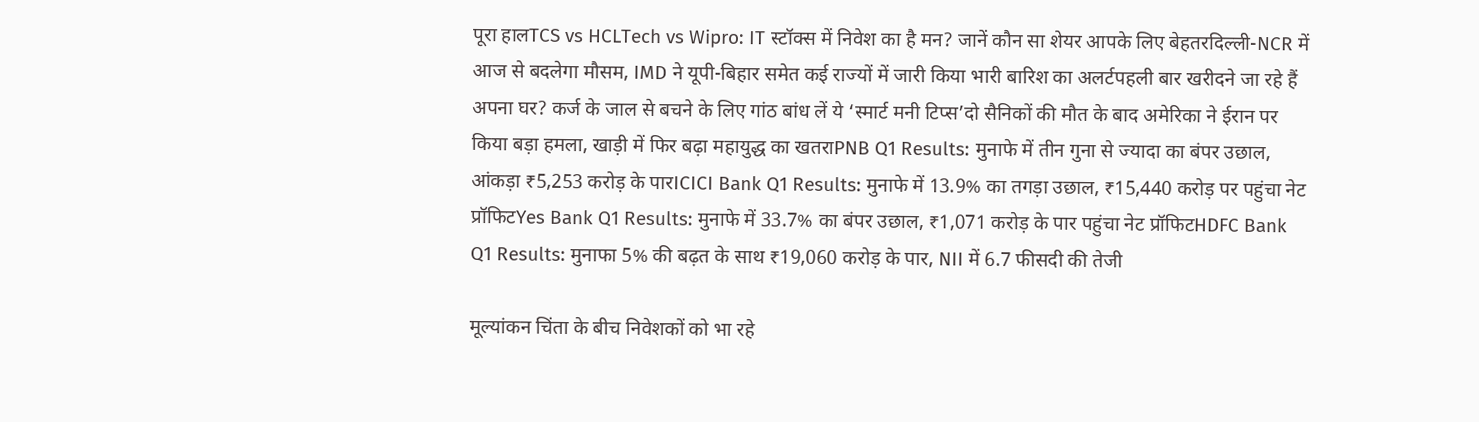पूरा हालTCS vs HCLTech vs Wipro: IT स्टॉक्स में निवेश का है मन? जानें कौन सा शेयर आपके लिए बेहतरदिल्ली-NCR में आज से बदलेगा मौसम, IMD ने यूपी-बिहार समेत कई राज्यों में जारी किया भारी बारिश का अलर्टपहली बार खरीदने जा रहे हैं अपना घर? कर्ज के जाल से बचने के लिए गांठ बांध लें ये ‘स्मार्ट मनी टिप्स’दो सैनिकों की मौत के बाद अमेरिका ने ईरान पर किया बड़ा हमला, खाड़ी में फिर बढ़ा महायुद्ध का खतराPNB Q1 Results: मुनाफे में तीन गुना से ज्यादा का बंपर उछाल, आंकड़ा ₹5,253 करोड़ के पारICICI Bank Q1 Results: मुनाफे में 13.9% का तगड़ा उछाल, ₹15,440 करोड़ पर पहुंचा नेट प्रॉफिटYes Bank Q1 Results: मुनाफे में 33.7% का बंपर उछाल, ₹1,071 करोड़ के पार पहुंचा नेट प्रॉफिटHDFC Bank Q1 Results: मुनाफा 5% की बढ़त के साथ ₹19,060 करोड़ के पार, NII में 6.7 फीसदी की तेजी

मूल्यांकन चिंता के बीच निवेशकों को भा रहे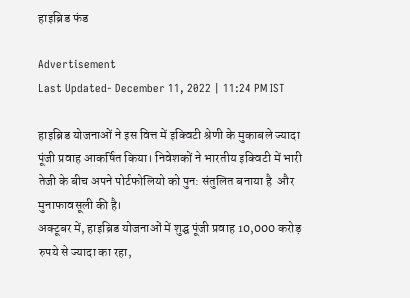हाइब्रिड फंड

Advertisement
Last Updated- December 11, 2022 | 11:24 PM IST

हाइब्रिड योजनाओं ने इस वित्त में इक्विटी श्रेणी के मुकाबले ज्यादा पूंजी प्रवाह आकर्षित किया। निवेशकों ने भारतीय इक्विटी में भारी तेजी के बीच अपने पोर्टफोलियो को पुन: संतुलित बनाया है  और मुनाफावसूली की है।
अक्टूबर में, हाइब्रिड योजनाओं में शुद्घ पूंजी प्रवाह 10,000 करोड़ रुपये से ज्यादा का रहा,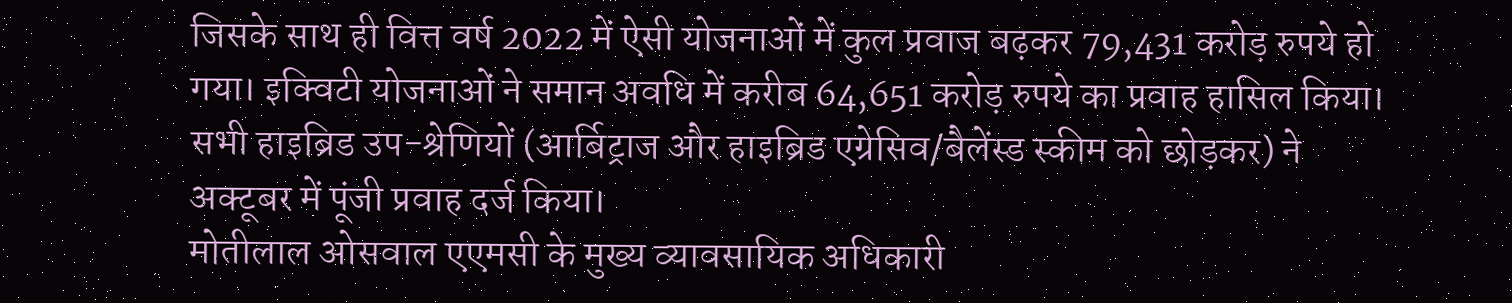जिसके साथ ही वित्त वर्ष 2022 में ऐसी योजनाओं में कुल प्रवाज बढ़कर 79,431 करोड़ रुपये हो गया। इक्विटी योजनाओं ने समान अवधि में करीब 64,651 करोड़ रुपये का प्रवाह हासिल किया। सभी हाइब्रिड उप-श्रेणियों (आर्बिट्राज और हाइब्रिड एग्रेसिव/बैलेंस्ड स्कीम को छोड़कर) ने अक्टूबर में पूंजी प्रवाह दर्ज किया।
मोतीलाल ओसवाल एएमसी के मुख्य व्यावसायिक अधिकारी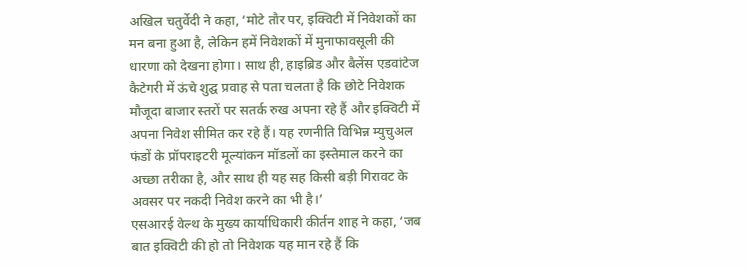अखिल चतुर्वेदी ने कहा, ‘मोटे तौर पर, इक्विटी में निवेशकों का मन बना हुआ है, लेकिन हमें निवेशकों में मुनाफावसूली की धारणा को देखना होगा। साथ ही, हाइब्रिड और बैलेंस एडवांटेज कैटेगरी में ऊंचे शुद्घ प्रवाह से पता चलता है कि छोटे निवेशक मौजूदा बाजार स्तरों पर सतर्क रुख अपना रहे हैं और इक्विटी में अपना निवेश सीमित कर रहे हैं। यह रणनीति विभिन्न म्युचुअल फंडों के प्रॉपराइटरी मूल्यांकन मॉडलों का इस्तेमाल करने का अच्छा तरीका है, और साथ ही यह सह किसी बड़ी गिरावट के अवसर पर नकदी निवेश करने का भी है।’
एसआरई वेल्थ के मुख्य कार्याधिकारी कीर्तन शाह ने कहा, ‘जब बात इक्विटी की हो तो निवेशक यह मान रहे हैं कि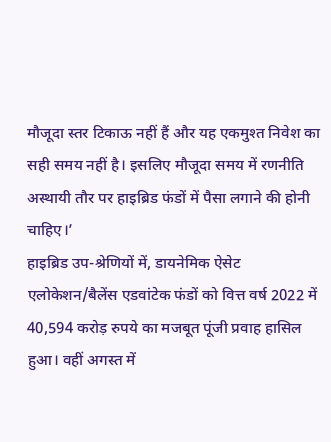मौजूदा स्तर टिकाऊ नहीं हैं और यह एकमुश्त निवेश का सही समय नहीं है। इसलिए मौजूदा समय में रणनीति अस्थायी तौर पर हाइब्रिड फंडों में पैसा लगाने की होनी चाहिए।’
हाइब्रिड उप-श्रेणियों में, डायनेमिक ऐसेट एलोकेशन/बैलेंस एडवांटेक फंडों को वित्त वर्ष 2022 में 40,594 करोड़ रुपये का मजबूत पूंजी प्रवाह हासिल हुआ। वहीं अगस्त में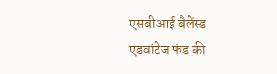एसबीआई बैलेंस्ड एडवांटेज फंड की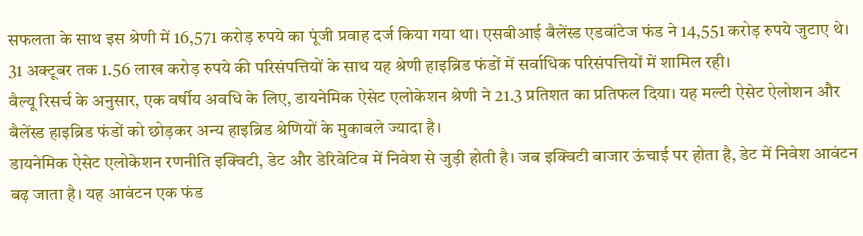सफलता के साथ इस श्रेणी में 16,571 करोड़ रुपये का पूंजी प्रवाह दर्ज किया गया था। एसबीआई बैलेंस्ड एडवांटेज फंड ने 14,551 करोड़ रुपये जुटाए थे। 31 अक्टूबर तक 1.56 लाख करोड़ रुपये की परिसंपत्तियों के साथ यह श्रेणी हाइब्रिड फंडों में सर्वाधिक परिसंपत्तियों में शामिल रही।
वैल्यू रिसर्च के अनुसार, एक वर्षीय अवधि के लिए, डायनेमिक ऐसेट एलोकेशन श्रेणी ने 21.3 प्रतिशत का प्रतिफल दिया। यह मल्टी ऐसेट ऐलोशन और बैलेंस्ड हाइब्रिड फंडों को छोड़कर अन्य हाइब्रिड श्रेणियों के मुकाबले ज्यादा है।
डायनेमिक ऐसेट एलोकेशन रणनीति इक्विटी, डेट और डेरिवेटिव में निवेश से जुड़ी होती है। जब इक्विटी बाजार ऊंचाई पर होता है, डेट में निवेश आवंटन बढ़ जाता है। यह आवंटन एक फंड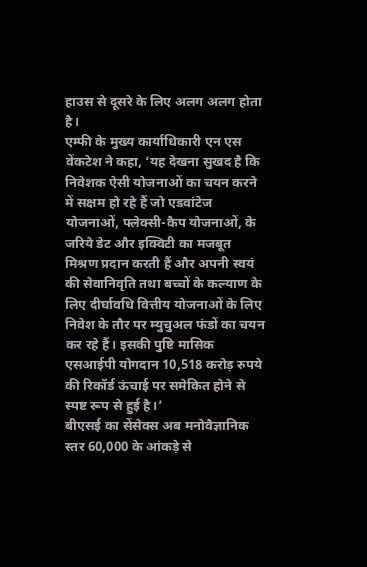हाउस से दूसरे के लिए अलग अलग होता है।
एम्फी के मुख्य कार्याधिकारी एन एस वेंकटेश ने कहा, ‘यह देखना सुखद है कि निवेशक ऐसी योजनाओं का चयन करने में सक्षम हो रहे हैं जो एडवांटेज योजनाओं, फ्लेक्सी-कैप योजनाओं, के जरिये डेट और इक्विटी का मजबूत मिश्रण प्रदान करती हैं और अपनी स्वयं की सेवानिवृति तथा बच्चों के कल्याण के लिए दीर्घावधि वित्तीय योजनाओं के लिए निवेश के तौर पर म्युचुअल फंडों का चयन कर रहे हैं। इसकी पुष्टि मासिक एसआईपी योगदान 10,518 करोड़ रुपये की रिकॉर्ड ऊंचाई पर समेकित होने से स्पष्ट रूप से हुई है।’
बीएसई का सेंसेक्स अब मनोवैज्ञानिक स्तर 60,000 के आंकड़े से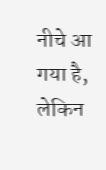नीचे आ गया है, लेकिन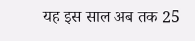यह इस साल अब तक 25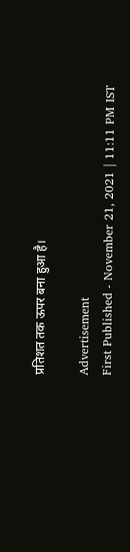प्रतिशत तक ऊपर बना हुआ है।

Advertisement
First Published - November 21, 2021 | 11:11 PM IST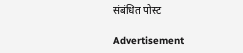संबंधित पोस्ट

Advertisement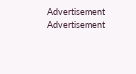Advertisement
Advertisement